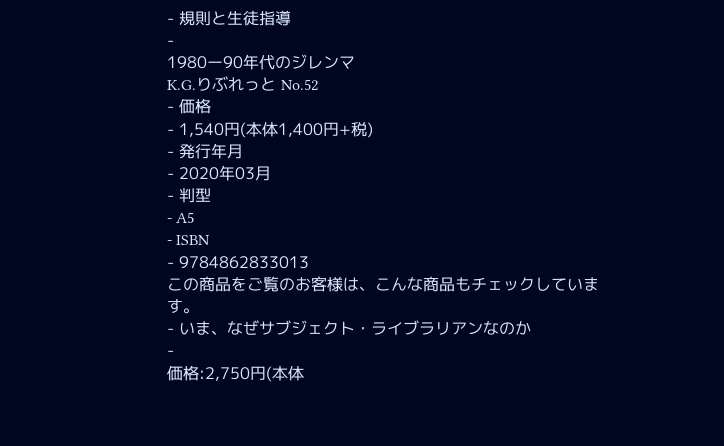- 規則と生徒指導
-
1980ー90年代のジレンマ
K.G.りぶれっと No.52
- 価格
- 1,540円(本体1,400円+税)
- 発行年月
- 2020年03月
- 判型
- A5
- ISBN
- 9784862833013
この商品をご覧のお客様は、こんな商品もチェックしています。
- いま、なぜサブジェクト・ライブラリアンなのか
-
価格:2,750円(本体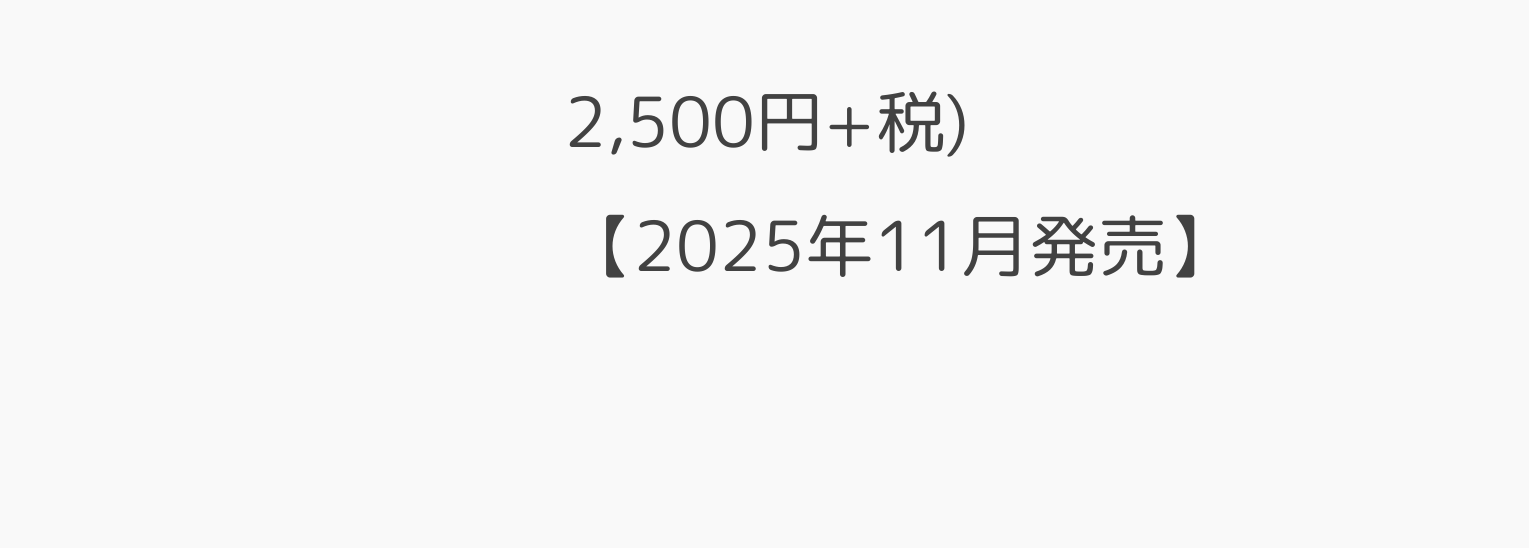2,500円+税)
【2025年11月発売】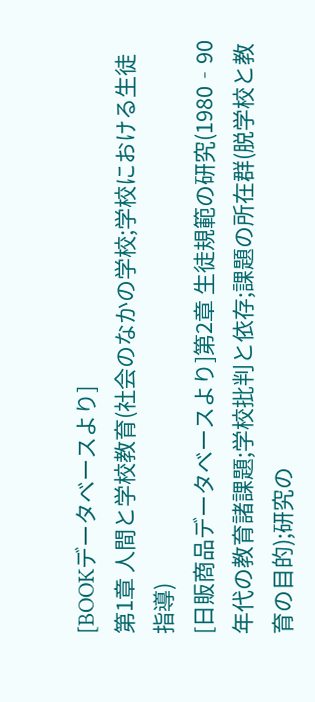[BOOKデータベースより]
第1章 人間と学校教育(社会のなかの学校;学校における生徒指導)
[日販商品データベースより]第2章 生徒規範の研究(1980‐90年代の教育諸課題;学校批判と依存;課題の所在群(脱学校と教育の目的);研究の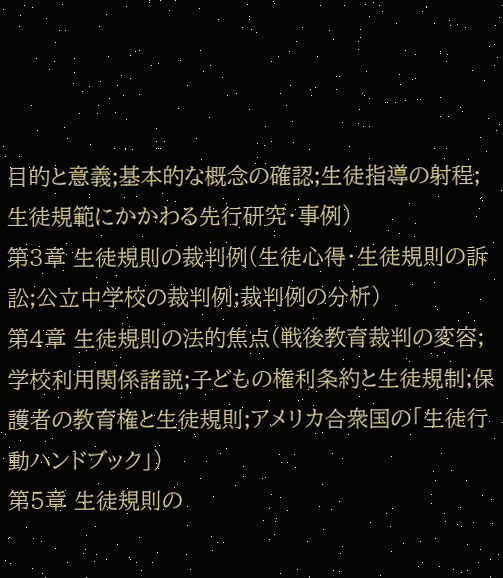目的と意義;基本的な概念の確認;生徒指導の射程;生徒規範にかかわる先行研究・事例)
第3章 生徒規則の裁判例(生徒心得・生徒規則の訴訟;公立中学校の裁判例;裁判例の分析)
第4章 生徒規則の法的焦点(戦後教育裁判の変容;学校利用関係諸説;子どもの権利条約と生徒規制;保護者の教育権と生徒規則;アメリカ合衆国の「生徒行動ハンドブック」)
第5章 生徒規則の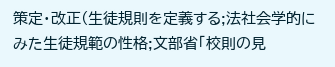策定・改正(生徒規則を定義する;法社会学的にみた生徒規範の性格;文部省「校則の見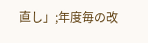直し」;年度毎の改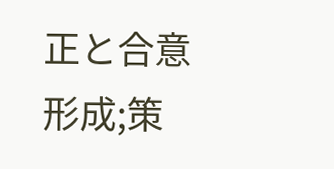正と合意形成;策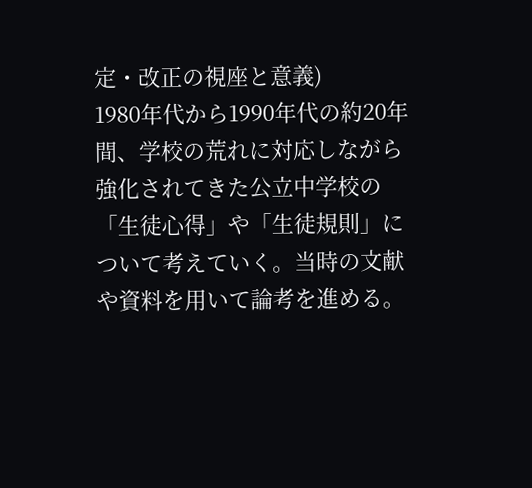定・改正の視座と意義)
1980年代から1990年代の約20年間、学校の荒れに対応しながら強化されてきた公立中学校の「生徒心得」や「生徒規則」について考えていく。当時の文献や資料を用いて論考を進める。